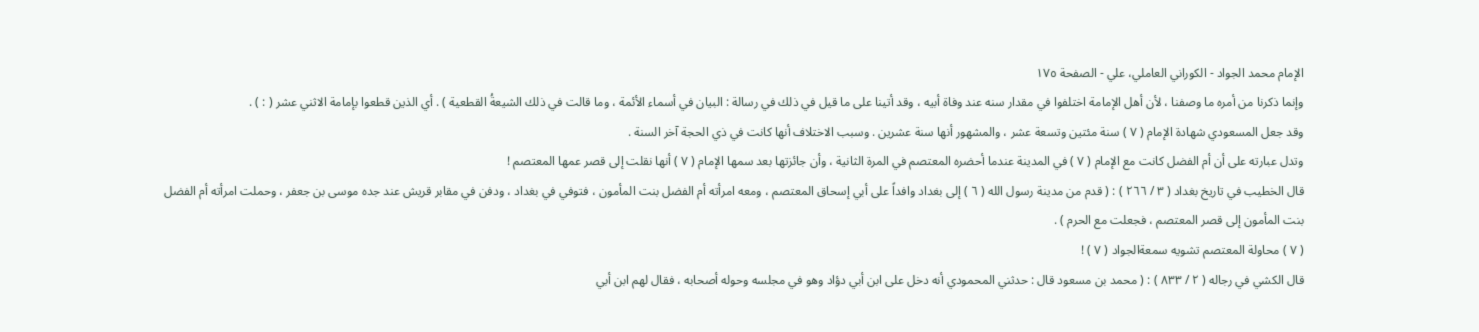الإمام محمد الجواد - الكوراني العاملي، علي - الصفحة ١٧٥
وإنما ذكرنا من أمره ما وصفنا ، لأن أهل الإمامة اختلفوا في مقدار سنه عند وفاة أبيه ، وقد أتينا على ما قيل في ذلك في رسالة : البيان في أسماء الأئمة ، وما قالت في ذلك الشيعةُ القطعية ) . أي الذين قطعوا بإمامة الاثني عشر ( : ) .
وقد جعل المسعودي شهادة الإمام ( ٧ ) سنة مئتين وتسعة عشر ، والمشهور أنها سنة عشرين . وسبب الاختلاف أنها كانت في ذي الحجة آخر السنة .
وتدل عبارته على أن أم الفضل كانت مع الإمام ( ٧ ) في المدينة عندما أحضره المعتصم في المرة الثانية ، وأن جائزتها بعد سمها الإمام ( ٧ ) أنها نقلت إلى قصر عمها المعتصم !
قال الخطيب في تاريخ بغداد ( ٣ / ٢٦٦ ) : ( قدم من مدينة رسول الله ( ٦ ) إلى بغداد وافداً على أبي إسحاق المعتصم ، ومعه امرأته أم الفضل بنت المأمون ، فتوفي في بغداد ، ودفن في مقابر قريش عند جده موسى بن جعفر ، وحملت امرأته أم الفضل بنت المأمون إلى قصر المعتصم ، فجعلت مع الحرم ) .
( ٧ ) محاولة المعتصم تشويه سمعةالجواد ( ٧ ) !
قال الكشي في رجاله ( ٢ / ٨٣٣ ) : ( محمد بن مسعود قال : حدثني المحمودي أنه دخل على ابن أبي دؤاد وهو في مجلسه وحوله أصحابه ، فقال لهم ابن أبي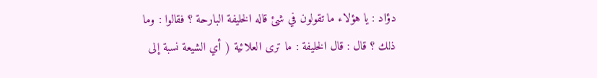دؤاد : يا هؤلاء ما تقولون في شئ قاله الخليفة البارحة ؟ فقالوا : وما ذلك ؟ قال : قال الخليفة : ما ترى العلائية ( أي الشيعة نسبة إلى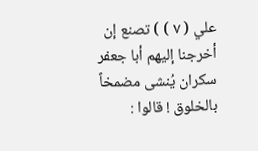علي ( ٧ ) ) تصنع إن أخرجنا إليهم أبا جعفر سكران يُنشى مضمخاً بالخلوق ! قالوا :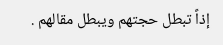إذاً تبطل حجتهم ويبطل مقالهم .